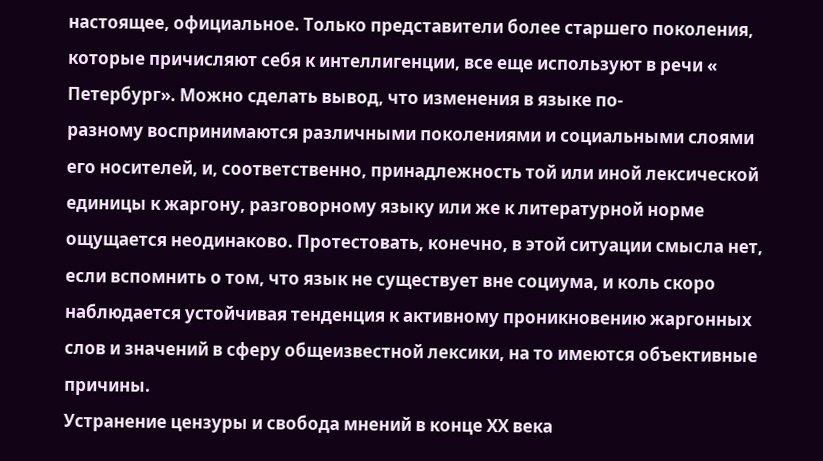настоящее, официальное. Только представители более старшего поколения, которые причисляют себя к интеллигенции, все еще используют в речи « Петербург». Можно сделать вывод, что изменения в языке по-
разному воспринимаются различными поколениями и социальными слоями его носителей, и, соответственно, принадлежность той или иной лексической единицы к жаргону, разговорному языку или же к литературной норме ощущается неодинаково. Протестовать, конечно, в этой ситуации смысла нет, если вспомнить о том, что язык не существует вне социума, и коль скоро наблюдается устойчивая тенденция к активному проникновению жаргонных слов и значений в сферу общеизвестной лексики, на то имеются объективные причины.
Устранение цензуры и свобода мнений в конце ХХ века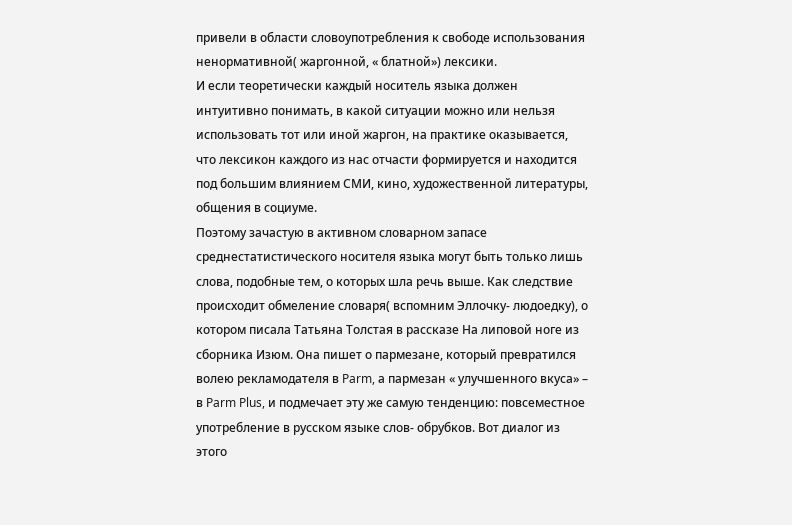привели в области словоупотребления к свободе использования ненормативной( жаргонной, « блатной») лексики.
И если теоретически каждый носитель языка должен интуитивно понимать, в какой ситуации можно или нельзя использовать тот или иной жаргон, на практике оказывается, что лексикон каждого из нас отчасти формируется и находится под большим влиянием СМИ, кино, художественной литературы, общения в социуме.
Поэтому зачастую в активном словарном запасе среднестатистического носителя языка могут быть только лишь слова, подобные тем, о которых шла речь выше. Как следствие происходит обмеление словаря( вспомним Эллочку- людоедку), о котором писала Татьяна Толстая в рассказе На липовой ноге из сборника Изюм. Она пишет о пармезане, который превратился волею рекламодателя в Parm, а пармезан « улучшенного вкуса» – в Parm Plus, и подмечает эту же самую тенденцию: повсеместное употребление в русском языке слов- обрубков. Вот диалог из этого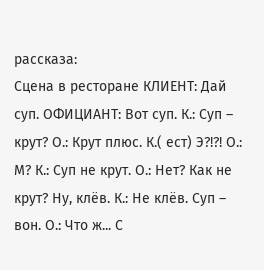рассказа:
Сцена в ресторане КЛИЕНТ: Дай суп. ОФИЦИАНТ: Вот суп. К.: Суп – крут? О.: Крут плюс. К.( ест) Э?!?! О.: М? К.: Суп не крут. О.: Нет? Как не крут? Ну, клёв. К.: Не клёв. Суп – вон. О.: Что ж... С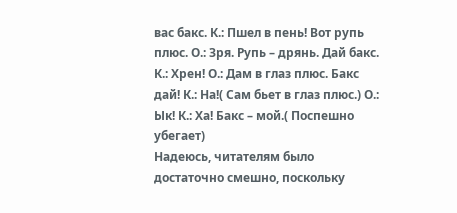вас бакс. К.: Пшел в пень! Вот рупь плюс. О.: Зря. Рупь – дрянь. Дай бакс. К.: Хрен! О.: Дам в глаз плюс. Бакс дай! К.: На!( Сам бьет в глаз плюс.) О.: Ык! К.: Ха! Бакс – мой.( Поспешно убегает)
Надеюсь, читателям было достаточно смешно, поскольку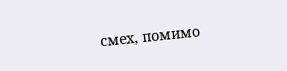смех, помимо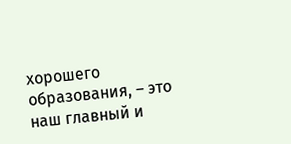хорошего образования, – это наш главный и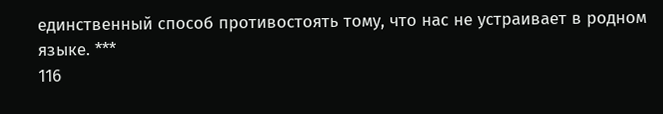единственный способ противостоять тому, что нас не устраивает в родном языке. ***
116